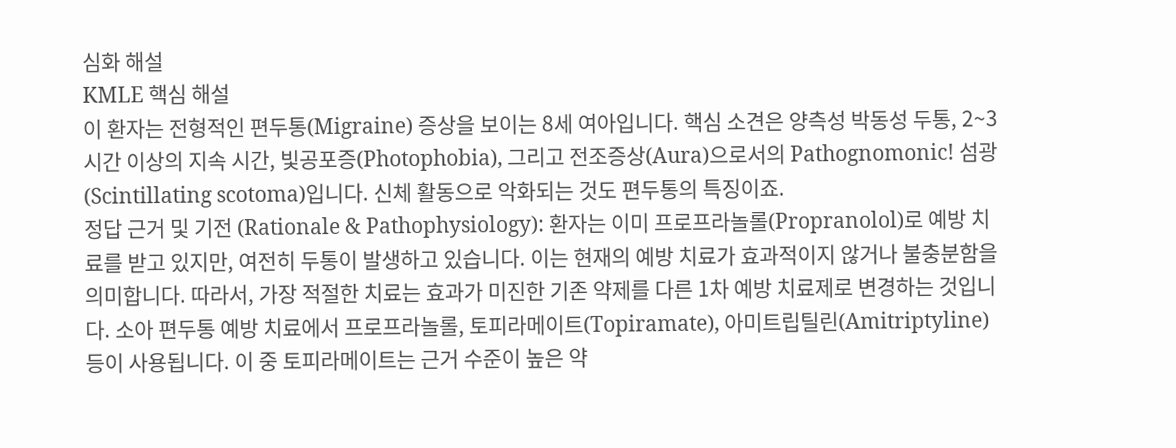심화 해설
KMLE 핵심 해설
이 환자는 전형적인 편두통(Migraine) 증상을 보이는 8세 여아입니다. 핵심 소견은 양측성 박동성 두통, 2~3시간 이상의 지속 시간, 빛공포증(Photophobia), 그리고 전조증상(Aura)으로서의 Pathognomonic! 섬광(Scintillating scotoma)입니다. 신체 활동으로 악화되는 것도 편두통의 특징이죠.
정답 근거 및 기전 (Rationale & Pathophysiology): 환자는 이미 프로프라놀롤(Propranolol)로 예방 치료를 받고 있지만, 여전히 두통이 발생하고 있습니다. 이는 현재의 예방 치료가 효과적이지 않거나 불충분함을 의미합니다. 따라서, 가장 적절한 치료는 효과가 미진한 기존 약제를 다른 1차 예방 치료제로 변경하는 것입니다. 소아 편두통 예방 치료에서 프로프라놀롤, 토피라메이트(Topiramate), 아미트립틸린(Amitriptyline) 등이 사용됩니다. 이 중 토피라메이트는 근거 수준이 높은 약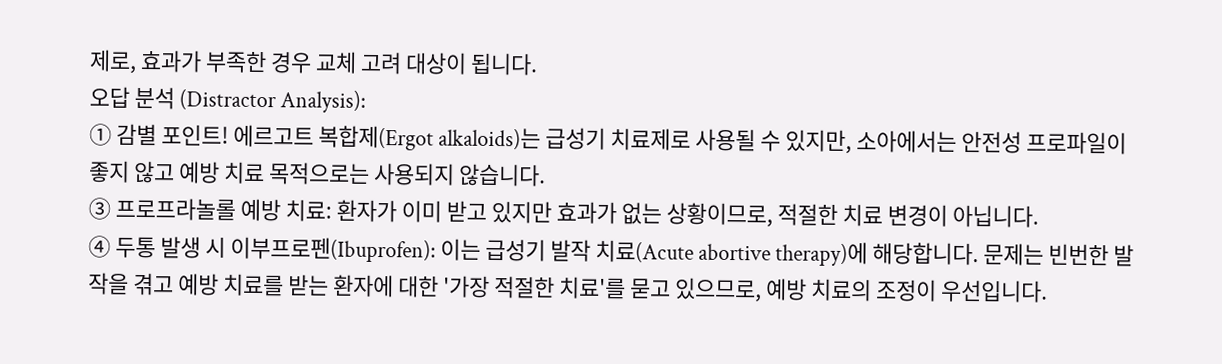제로, 효과가 부족한 경우 교체 고려 대상이 됩니다.
오답 분석 (Distractor Analysis):
① 감별 포인트! 에르고트 복합제(Ergot alkaloids)는 급성기 치료제로 사용될 수 있지만, 소아에서는 안전성 프로파일이 좋지 않고 예방 치료 목적으로는 사용되지 않습니다.
③ 프로프라놀롤 예방 치료: 환자가 이미 받고 있지만 효과가 없는 상황이므로, 적절한 치료 변경이 아닙니다.
④ 두통 발생 시 이부프로펜(Ibuprofen): 이는 급성기 발작 치료(Acute abortive therapy)에 해당합니다. 문제는 빈번한 발작을 겪고 예방 치료를 받는 환자에 대한 '가장 적절한 치료'를 묻고 있으므로, 예방 치료의 조정이 우선입니다.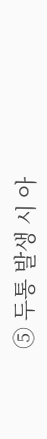⑤ 두통 발생 시 아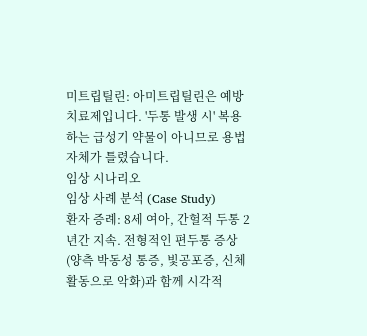미트립틸린: 아미트립틸린은 예방 치료제입니다. '두통 발생 시' 복용하는 급성기 약물이 아니므로 용법 자체가 틀렸습니다.
임상 시나리오
임상 사례 분석 (Case Study)
환자 증례: 8세 여아, 간헐적 두통 2년간 지속. 전형적인 편두통 증상(양측 박동성 통증, 빛공포증, 신체활동으로 악화)과 함께 시각적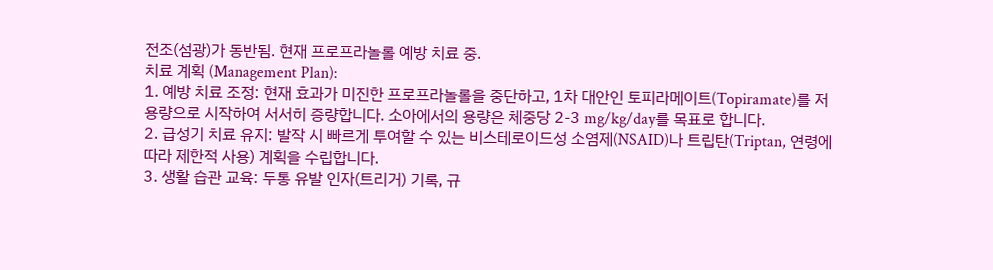전조(섬광)가 동반됨. 현재 프로프라놀롤 예방 치료 중.
치료 계획 (Management Plan):
1. 예방 치료 조정: 현재 효과가 미진한 프로프라놀롤을 중단하고, 1차 대안인 토피라메이트(Topiramate)를 저용량으로 시작하여 서서히 증량합니다. 소아에서의 용량은 체중당 2-3 mg/kg/day를 목표로 합니다.
2. 급성기 치료 유지: 발작 시 빠르게 투여할 수 있는 비스테로이드성 소염제(NSAID)나 트립탄(Triptan, 연령에 따라 제한적 사용) 계획을 수립합니다.
3. 생활 습관 교육: 두통 유발 인자(트리거) 기록, 규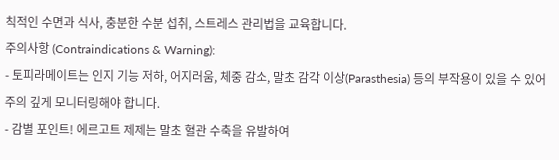칙적인 수면과 식사, 충분한 수분 섭취, 스트레스 관리법을 교육합니다.
주의사항 (Contraindications & Warning):
- 토피라메이트는 인지 기능 저하, 어지러움, 체중 감소, 말초 감각 이상(Parasthesia) 등의 부작용이 있을 수 있어 주의 깊게 모니터링해야 합니다.
- 감별 포인트! 에르고트 제제는 말초 혈관 수축을 유발하여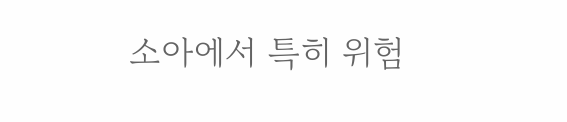소아에서 특히 위험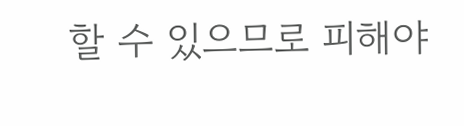할 수 있으므로 피해야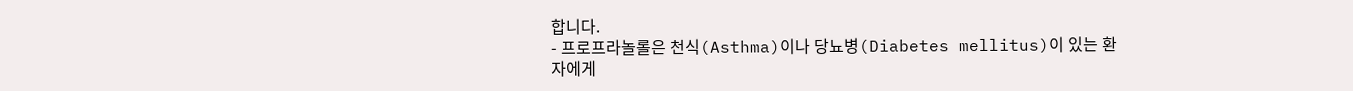합니다.
- 프로프라놀롤은 천식(Asthma)이나 당뇨병(Diabetes mellitus)이 있는 환자에게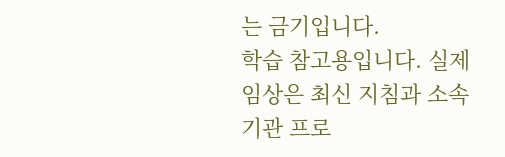는 금기입니다.
학습 참고용입니다. 실제 임상은 최신 지침과 소속 기관 프로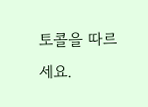토콜을 따르세요.